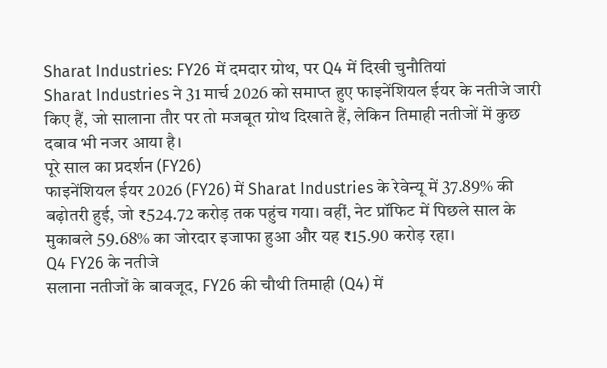Sharat Industries: FY26 में दमदार ग्रोथ, पर Q4 में दिखी चुनौतियां
Sharat Industries ने 31 मार्च 2026 को समाप्त हुए फाइनेंशियल ईयर के नतीजे जारी किए हैं, जो सालाना तौर पर तो मजबूत ग्रोथ दिखाते हैं, लेकिन तिमाही नतीजों में कुछ दबाव भी नजर आया है।
पूरे साल का प्रदर्शन (FY26)
फाइनेंशियल ईयर 2026 (FY26) में Sharat Industries के रेवेन्यू में 37.89% की बढ़ोतरी हुई, जो ₹524.72 करोड़ तक पहुंच गया। वहीं, नेट प्रॉफिट में पिछले साल के मुकाबले 59.68% का जोरदार इजाफा हुआ और यह ₹15.90 करोड़ रहा।
Q4 FY26 के नतीजे
सलाना नतीजों के बावजूद, FY26 की चौथी तिमाही (Q4) में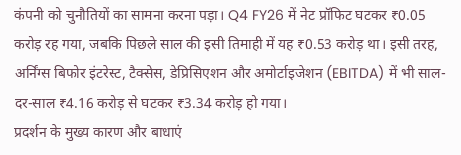कंपनी को चुनौतियों का सामना करना पड़ा। Q4 FY26 में नेट प्रॉफिट घटकर ₹0.05 करोड़ रह गया, जबकि पिछले साल की इसी तिमाही में यह ₹0.53 करोड़ था। इसी तरह, अर्निंग्स बिफोर इंटरेस्ट, टैक्सेस, डेप्रिसिएशन और अमोर्टाइजेशन (EBITDA) में भी साल-दर-साल ₹4.16 करोड़ से घटकर ₹3.34 करोड़ हो गया।
प्रदर्शन के मुख्य कारण और बाधाएं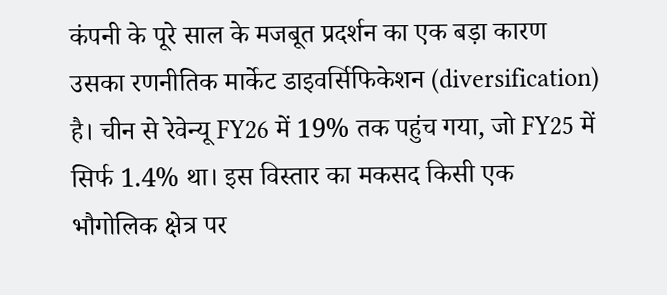कंपनी के पूरे साल के मजबूत प्रदर्शन का एक बड़ा कारण उसका रणनीतिक मार्केट डाइवर्सिफिकेशन (diversification) है। चीन से रेवेन्यू FY26 में 19% तक पहुंच गया, जो FY25 में सिर्फ 1.4% था। इस विस्तार का मकसद किसी एक भौगोलिक क्षेत्र पर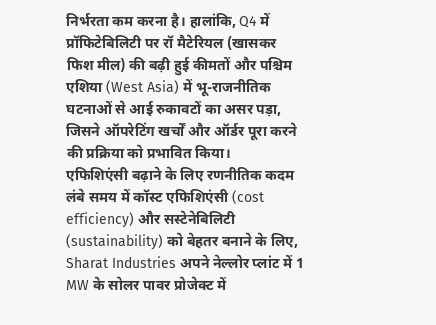निर्भरता कम करना है। हालांकि, Q4 में प्रॉफिटेबिलिटी पर रॉ मैटेरियल (खासकर फिश मील) की बढ़ी हुई कीमतों और पश्चिम एशिया (West Asia) में भू-राजनीतिक घटनाओं से आई रुकावटों का असर पड़ा, जिसने ऑपरेटिंग खर्चों और ऑर्डर पूरा करने की प्रक्रिया को प्रभावित किया।
एफिशिएंसी बढ़ाने के लिए रणनीतिक कदम
लंबे समय में कॉस्ट एफिशिएंसी (cost efficiency) और सस्टेनेबिलिटी (sustainability) को बेहतर बनाने के लिए, Sharat Industries अपने नेल्लोर प्लांट में 1 MW के सोलर पावर प्रोजेक्ट में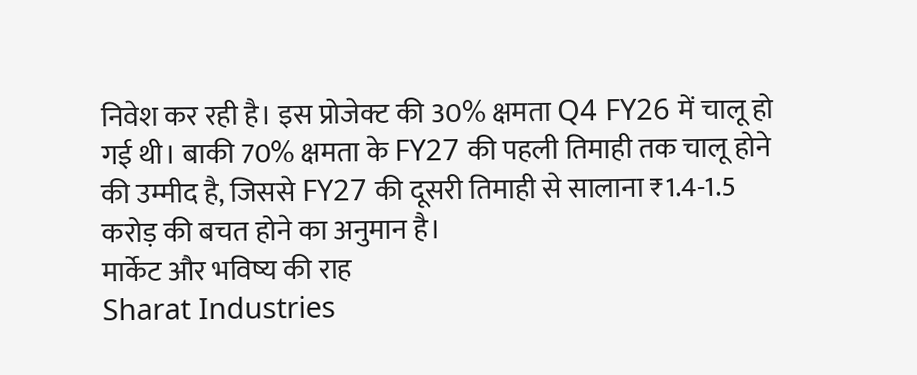निवेश कर रही है। इस प्रोजेक्ट की 30% क्षमता Q4 FY26 में चालू हो गई थी। बाकी 70% क्षमता के FY27 की पहली तिमाही तक चालू होने की उम्मीद है, जिससे FY27 की दूसरी तिमाही से सालाना ₹1.4-1.5 करोड़ की बचत होने का अनुमान है।
मार्केट और भविष्य की राह
Sharat Industries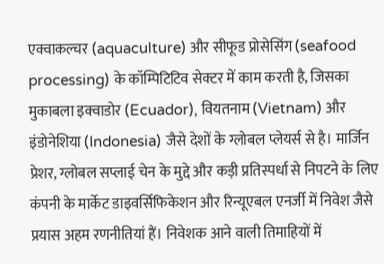एक्वाकल्चर (aquaculture) और सीफूड प्रोसेसिंग (seafood processing) के कॉम्पिटिटिव सेक्टर में काम करती है, जिसका मुकाबला इक्वाडोर (Ecuador), वियतनाम (Vietnam) और इंडोनेशिया (Indonesia) जैसे देशों के ग्लोबल प्लेयर्स से है। मार्जिन प्रेशर, ग्लोबल सप्लाई चेन के मुद्दे और कड़ी प्रतिस्पर्धा से निपटने के लिए कंपनी के मार्केट डाइवर्सिफिकेशन और रिन्यूएबल एनर्जी में निवेश जैसे प्रयास अहम रणनीतियां हैं। निवेशक आने वाली तिमाहियों में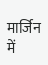मार्जिन में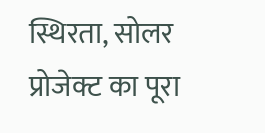स्थिरता, सोलर प्रोजेक्ट का पूरा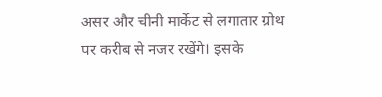असर और चीनी मार्केट से लगातार ग्रोथ पर करीब से नजर रखेंगे। इसके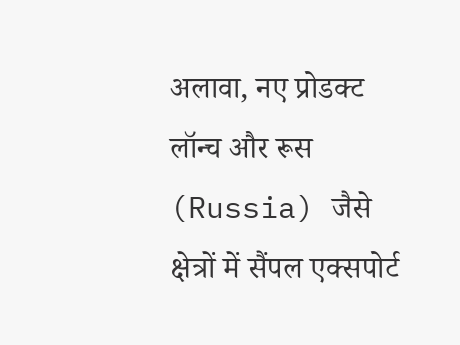अलावा, नए प्रोडक्ट लॉन्च और रूस (Russia) जैसे क्षेत्रों में सैंपल एक्सपोर्ट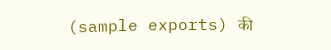(sample exports) की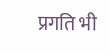प्रगति भी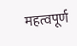महत्वपूर्ण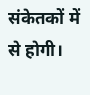संकेतकों में से होगी।